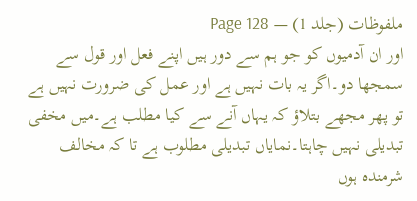ملفوظات (جلد 1) — Page 128
اور ان آدمیوں کو جو ہم سے دور ہیں اپنے فعل اور قول سے سمجھا دو۔اگر یہ بات نہیں ہے اور عمل کی ضرورت نہیں ہے تو پھر مجھے بتلاؤ کہ یہاں آنے سے کیا مطلب ہے۔میں مخفی تبدیلی نہیں چاہتا۔نمایاں تبدیلی مطلوب ہے تا کہ مخالف شرمندہ ہوں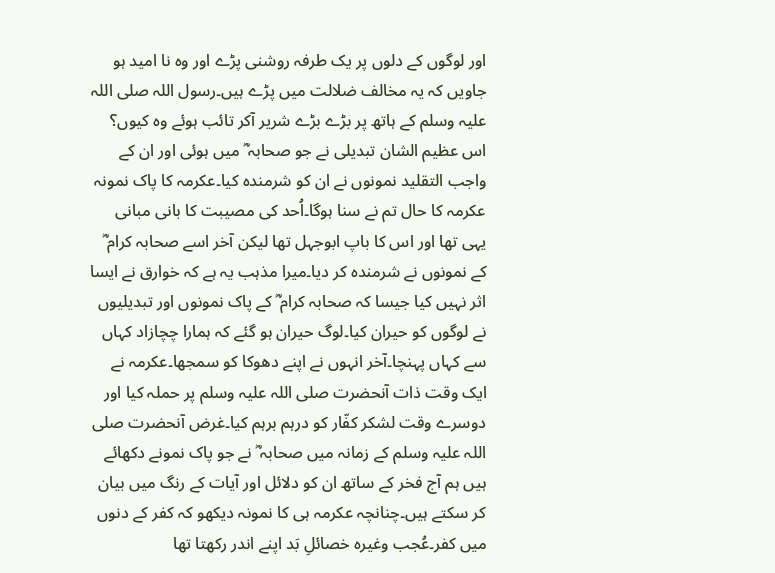اور لوگوں کے دلوں پر یک طرفہ روشنی پڑے اور وہ نا امید ہو جاویں کہ یہ مخالف ضلالت میں پڑے ہیں۔رسول اللہ صلی اللہ علیہ وسلم کے ہاتھ پر بڑے بڑے شریر آکر تائب ہوئے وہ کیوں؟ اس عظیم الشان تبدیلی نے جو صحابہ ؓ میں ہوئی اور ان کے واجب التقلید نمونوں نے ان کو شرمندہ کیا۔عکرمہ کا پاک نمونہ عکرمہ کا حال تم نے سنا ہوگا۔اُحد کی مصیبت کا بانی مبانی یہی تھا اور اس کا باپ ابوجہل تھا لیکن آخر اسے صحابہ کرام ؓ کے نمونوں نے شرمندہ کر دیا۔میرا مذہب یہ ہے کہ خوارق نے ایسا اثر نہیں کیا جیسا کہ صحابہ کرام ؓ کے پاک نمونوں اور تبدیلیوں نے لوگوں کو حیران کیا۔لوگ حیران ہو گئے کہ ہمارا چچازاد کہاں سے کہاں پہنچا۔آخر انہوں نے اپنے دھوکا کو سمجھا۔عکرمہ نے ایک وقت ذات آنحضرت صلی اللہ علیہ وسلم پر حملہ کیا اور دوسرے وقت لشکر کفّار کو درہم برہم کیا۔غرض آنحضرت صلی اللہ علیہ وسلم کے زمانہ میں صحابہ ؓ نے جو پاک نمونے دکھائے ہیں ہم آج فخر کے ساتھ ان کو دلائل اور آیات کے رنگ میں بیان کر سکتے ہیں۔چنانچہ عکرمہ ہی کا نمونہ دیکھو کہ کفر کے دنوں میں کفر۔عُجب وغیرہ خصائلِ بَد اپنے اندر رکھتا تھا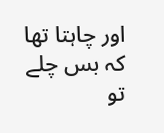اور چاہتا تھا کہ بس چلے تو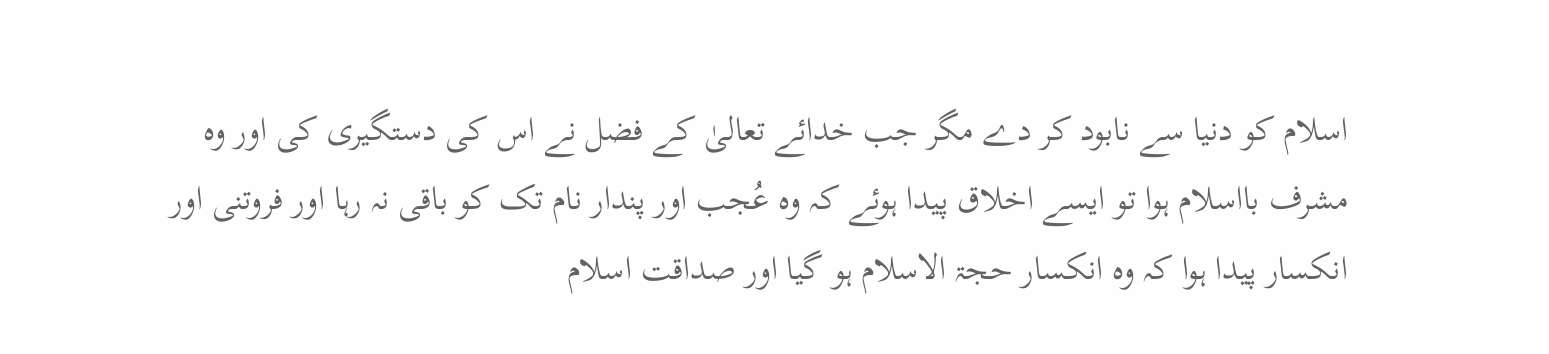اسلام کو دنیا سے نابود کر دے مگر جب خدائے تعالیٰ کے فضل نے اس کی دستگیری کی اور وہ مشرف بااسلام ہوا تو ایسے اخلاق پیدا ہوئے کہ وہ عُجب اور پندار نام تک کو باقی نہ رہا اور فروتنی اور انکسار پیدا ہوا کہ وہ انکسار حجۃ الاسلام ہو گیا اور صداقت اسلام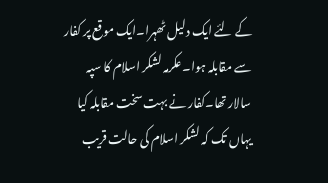کے لئے ایک دلیل ٹھہرا۔ایک موقع پر کفار سے مقابلہ ہوا۔عکرمہ لشکر اسلام کا سپہ سالار تھا۔کفار نے بہت سخت مقابلہ کیا یہاں تک کہ لشکر اسلام کی حالت قریب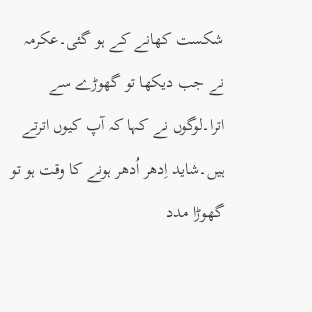شکست کھانے کے ہو گئی۔عکرمہ نے جب دیکھا تو گھوڑے سے اترا۔لوگوں نے کہا کہ آپ کیوں اترتے ہیں۔شاید اِدھر اُدھر ہونے کا وقت ہو تو گھوڑا مدد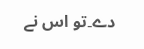دے۔تو اس نے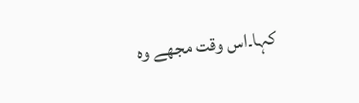کہا۔اس وقت مجھے وہ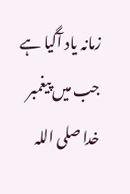زمانہ یاد آگیا ہے جب میں پیغمبر خدا صلی اللہ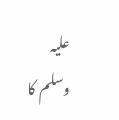علیہ وسلم کا